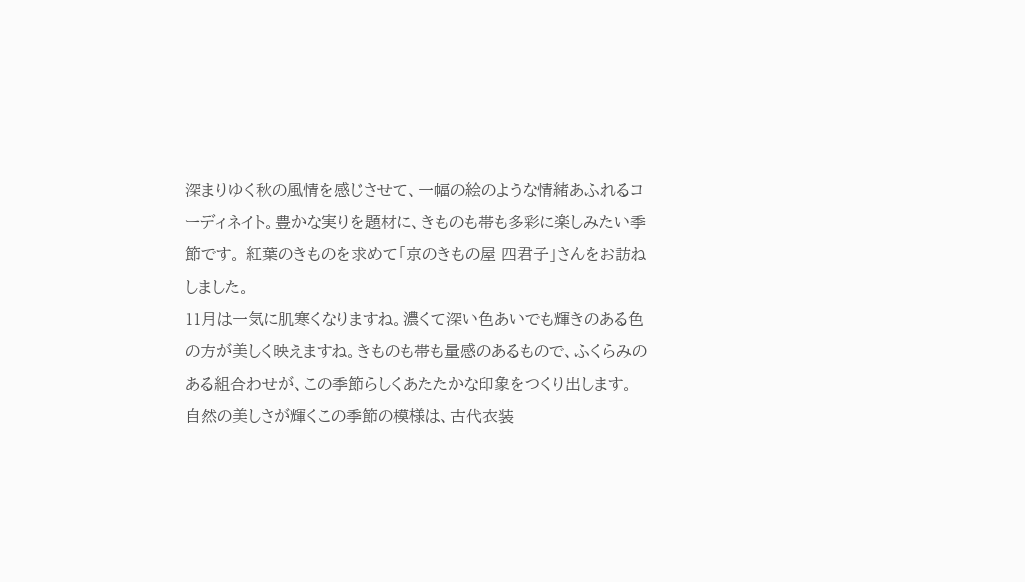深まりゆく秋の風情を感じさせて、一幅の絵のような情緒あふれるコーディネイト。豊かな実りを題材に、きものも帯も多彩に楽しみたい季節です。 紅葉のきものを求めて「京のきもの屋 四君子」さんをお訪ねしました。
11月は一気に肌寒くなりますね。濃くて深い色あいでも輝きのある色の方が美しく映えますね。きものも帯も量感のあるもので、ふくらみのある組合わせが、この季節らしくあたたかな印象をつくり出します。
自然の美しさが輝くこの季節の模様は、古代衣装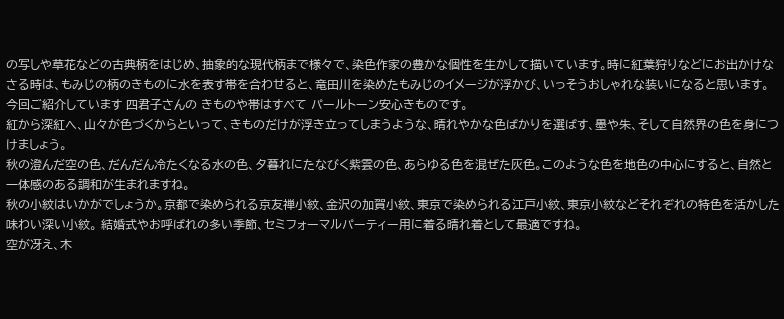の写しや草花などの古典柄をはじめ、抽象的な現代柄まで様々で、染色作家の豊かな個性を生かして描いています。時に紅葉狩りなどにお出かけなさる時は、もみじの柄のきものに水を表す帯を合わせると、竜田川を染めたもみじのイメージが浮かび、いっそうおしゃれな装いになると思います。
今回ご紹介しています 四君子さんの きものや帯はすべて パールトーン安心きものです。
紅から深紅へ、山々が色づくからといって、きものだけが浮き立ってしまうような、晴れやかな色ばかりを選ばす、墨や朱、そして自然界の色を身につけましょう。
秋の澄んだ空の色、だんだん冷たくなる水の色、夕暮れにたなびく紫雲の色、あらゆる色を混ぜた灰色。このような色を地色の中心にすると、自然と一体感のある調和が生まれますね。
秋の小紋はいかがでしょうか。京都で染められる京友禅小紋、金沢の加賀小紋、東京で染められる江戸小紋、東京小紋などそれぞれの特色を活かした味わい深い小紋。 結婚式やお呼ばれの多い季節、セミフォーマルパーティー用に着る晴れ着として最適ですね。
空が冴え、木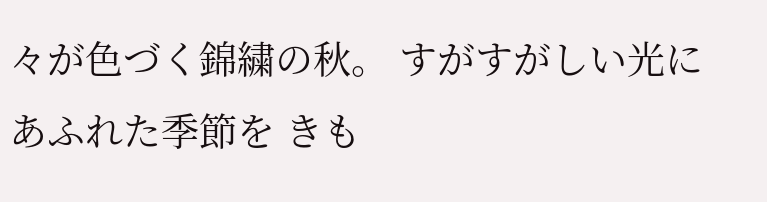々が色づく錦繍の秋。 すがすがしい光にあふれた季節を きも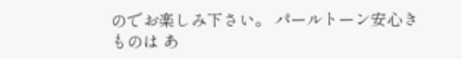のでお楽しみ下さい。 パールトーン安心きものは あ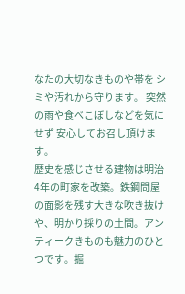なたの大切なきものや帯を シミや汚れから守ります。 突然の雨や食べこぼしなどを気にせず 安心してお召し頂けます。
歴史を感じさせる建物は明治4年の町家を改築。鉄鋼問屋の面影を残す大きな吹き抜けや、明かり採りの土間。アンティークきものも魅力のひとつです。掘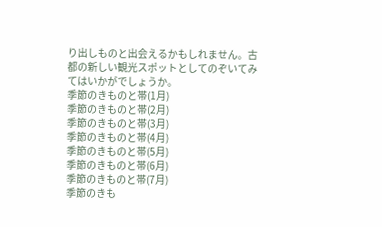り出しものと出会えるかもしれません。古都の新しい観光スポットとしてのぞいてみてはいかがでしょうか。
季節のきものと帯(1月)
季節のきものと帯(2月)
季節のきものと帯(3月)
季節のきものと帯(4月)
季節のきものと帯(5月)
季節のきものと帯(6月)
季節のきものと帯(7月)
季節のきも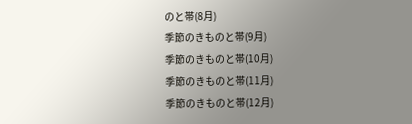のと帯(8月)
季節のきものと帯(9月)
季節のきものと帯(10月)
季節のきものと帯(11月)
季節のきものと帯(12月)